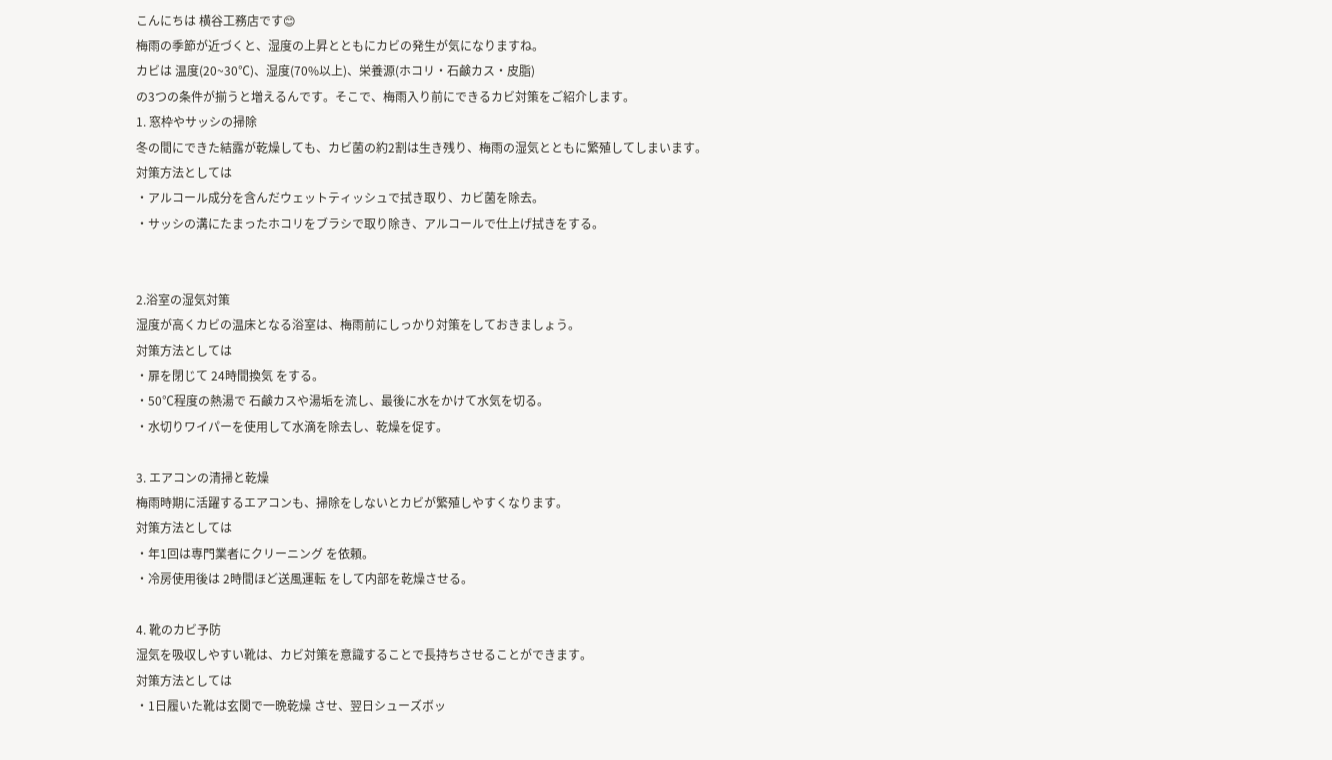こんにちは 横谷工務店です😊
梅雨の季節が近づくと、湿度の上昇とともにカビの発生が気になりますね。
カビは 温度(20~30℃)、湿度(70%以上)、栄養源(ホコリ・石鹸カス・皮脂)
の3つの条件が揃うと増えるんです。そこで、梅雨入り前にできるカビ対策をご紹介します。
1. 窓枠やサッシの掃除
冬の間にできた結露が乾燥しても、カビ菌の約2割は生き残り、梅雨の湿気とともに繁殖してしまいます。
対策方法としては
・アルコール成分を含んだウェットティッシュで拭き取り、カビ菌を除去。
・サッシの溝にたまったホコリをブラシで取り除き、アルコールで仕上げ拭きをする。


2.浴室の湿気対策
湿度が高くカビの温床となる浴室は、梅雨前にしっかり対策をしておきましょう。
対策方法としては
・扉を閉じて 24時間換気 をする。
・50℃程度の熱湯で 石鹸カスや湯垢を流し、最後に水をかけて水気を切る。
・水切りワイパーを使用して水滴を除去し、乾燥を促す。

3. エアコンの清掃と乾燥
梅雨時期に活躍するエアコンも、掃除をしないとカビが繁殖しやすくなります。
対策方法としては
・年1回は専門業者にクリーニング を依頼。
・冷房使用後は 2時間ほど送風運転 をして内部を乾燥させる。

4. 靴のカビ予防
湿気を吸収しやすい靴は、カビ対策を意識することで長持ちさせることができます。
対策方法としては
・1日履いた靴は玄関で一晩乾燥 させ、翌日シューズボッ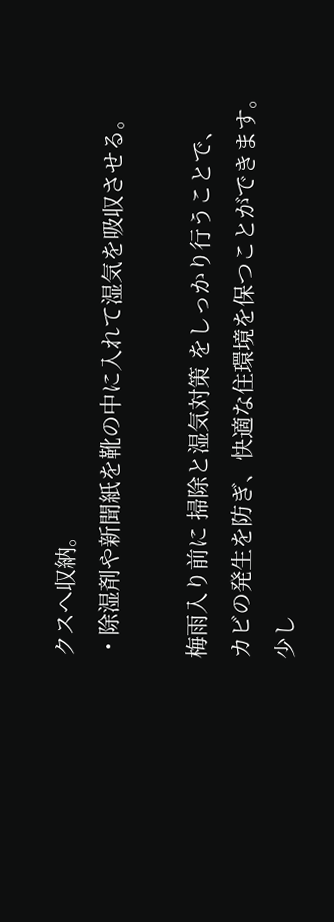クスへ収納。
・除湿剤や新聞紙を靴の中に入れて湿気を吸収させる。

梅雨入り前に 掃除と湿気対策 をしっかり行うことで、
カビの発生を防ぎ、快適な住環境を保つことができます。
少し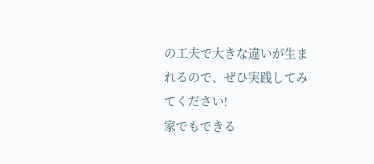の工夫で大きな違いが生まれるので、ぜひ実践してみてください!
家でもできる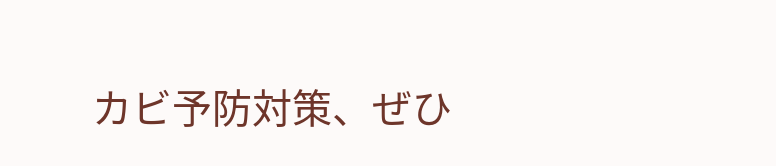カビ予防対策、ぜひ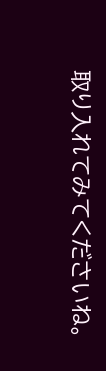取り入れてみてくださいね。